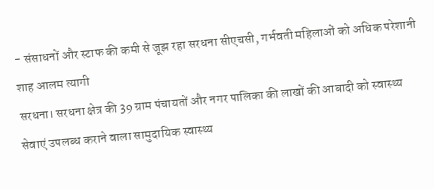- संसाधनों और स्टाफ की कमी से जूझ रहा सरधना सीएचसी, गर्भवती महिलाओं को अधिक परेशानी
शाह आलम त्यागी
सरधना। सरधना क्षेत्र की 39 ग्राम पंचायतों और नगर पालिका की लाखों की आबादी को स्वास्थ्य सेवाएं उपलब्ध कराने वाला सामुदायिक स्वास्थ्य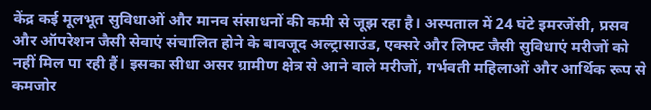केंद्र कई मूलभूत सुविधाओं और मानव संसाधनों की कमी से जूझ रहा है। अस्पताल में 24 घंटे इमरजेंसी, प्रसव और ऑपरेशन जैसी सेवाएं संचालित होने के बावजूद अल्ट्रासाउंड, एक्सरे और लिफ्ट जैसी सुविधाएं मरीजों को नहीं मिल पा रही हैं। इसका सीधा असर ग्रामीण क्षेत्र से आने वाले मरीजों, गर्भवती महिलाओं और आर्थिक रूप से कमजोर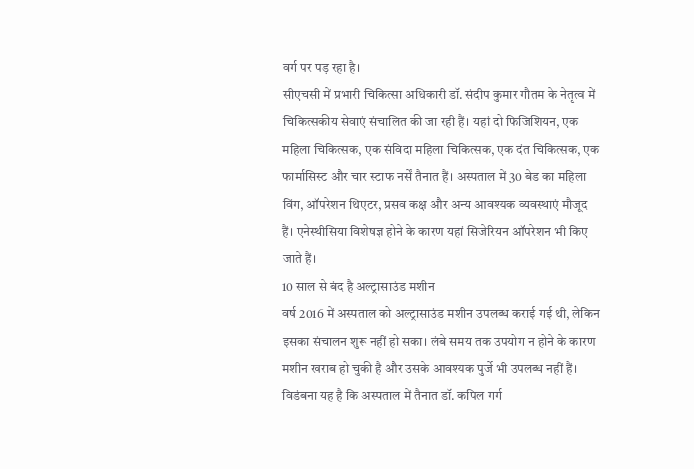वर्ग पर पड़ रहा है।
सीएचसी में प्रभारी चिकित्सा अधिकारी डॉ. संदीप कुमार गौतम के नेतृत्व में चिकित्सकीय सेवाएं संचालित की जा रही हैं। यहां दो फिजिशियन, एक महिला चिकित्सक, एक संविदा महिला चिकित्सक, एक दंत चिकित्सक, एक फार्मासिस्ट और चार स्टाफ नर्सें तैनात हैं। अस्पताल में 30 बेड का महिला विंग, ऑपरेशन थिएटर, प्रसव कक्ष और अन्य आवश्यक व्यवस्थाएं मौजूद हैं। एनेस्थीसिया विशेषज्ञ होने के कारण यहां सिजेरियन ऑपरेशन भी किए जाते हैं।
10 साल से बंद है अल्ट्रासाउंड मशीन
वर्ष 2016 में अस्पताल को अल्ट्रासाउंड मशीन उपलब्ध कराई गई थी, लेकिन इसका संचालन शुरू नहीं हो सका। लंबे समय तक उपयोग न होने के कारण मशीन खराब हो चुकी है और उसके आवश्यक पुर्जे भी उपलब्ध नहीं हैं। विडंबना यह है कि अस्पताल में तैनात डॉ. कपिल गर्ग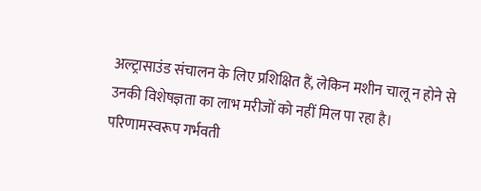अल्ट्रासाउंड संचालन के लिए प्रशिक्षित हैं, लेकिन मशीन चालू न होने से उनकी विशेषज्ञता का लाभ मरीजों को नहीं मिल पा रहा है। परिणामस्वरूप गर्भवती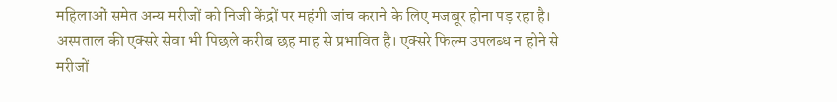महिलाओं समेत अन्य मरीजों को निजी केंद्रों पर महंगी जांच कराने के लिए मजबूर होना पड़ रहा है। अस्पताल की एक्सरे सेवा भी पिछले करीब छह माह से प्रभावित है। एक्सरे फिल्म उपलब्ध न होने से मरीजों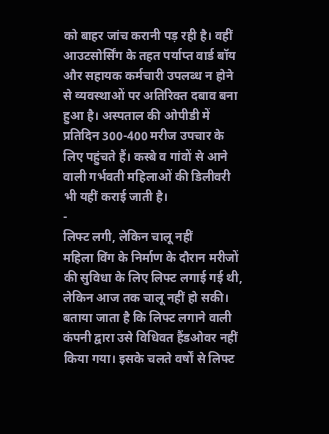को बाहर जांच करानी पड़ रही है। वहीं आउटसोर्सिंग के तहत पर्याप्त वार्ड बॉय और सहायक कर्मचारी उपलब्ध न होने से व्यवस्थाओं पर अतिरिक्त दबाव बना हुआ है। अस्पताल की ओपीडी में प्रतिदिन 300-400 मरीज उपचार के लिए पहुंचते हैं। कस्बे व गांवों से आने वाली गर्भवती महिलाओं की डिलीवरी भी यहीं कराई जाती है।
-
लिफ्ट लगी, लेकिन चालू नहीं
महिला विंग के निर्माण के दौरान मरीजों की सुविधा के लिए लिफ्ट लगाई गई थी, लेकिन आज तक चालू नहीं हो सकी। बताया जाता है कि लिफ्ट लगाने वाली कंपनी द्वारा उसे विधिवत हैंडओवर नहीं किया गया। इसके चलते वर्षों से लिफ्ट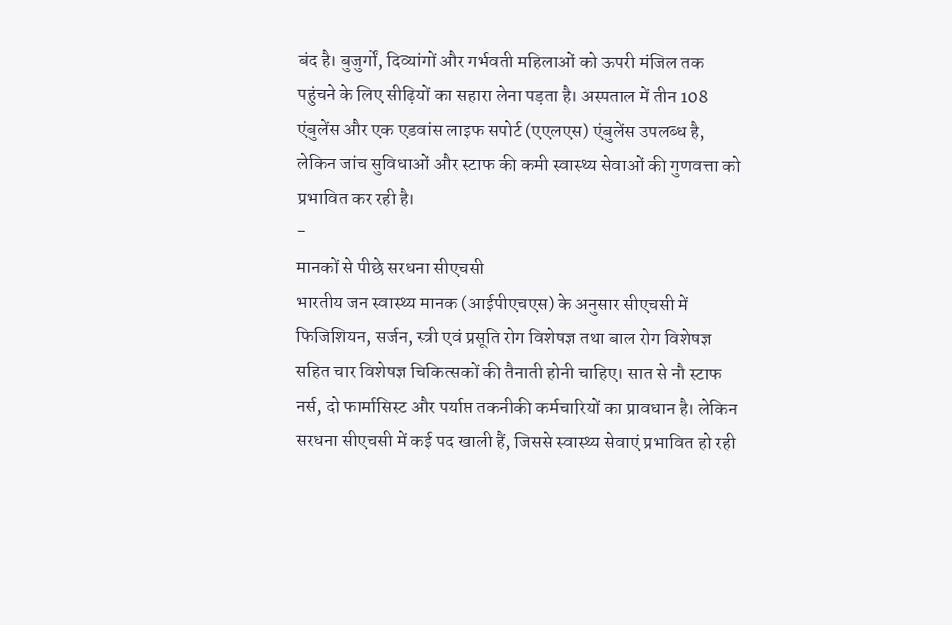बंद है। बुजुर्गों, दिव्यांगों और गर्भवती महिलाओं को ऊपरी मंजिल तक पहुंचने के लिए सीढ़ियों का सहारा लेना पड़ता है। अस्पताल में तीन 108 एंबुलेंस और एक एडवांस लाइफ सपोर्ट (एएलएस) एंबुलेंस उपलब्ध है, लेकिन जांच सुविधाओं और स्टाफ की कमी स्वास्थ्य सेवाओं की गुणवत्ता को प्रभावित कर रही है।
-
मानकों से पीछे सरधना सीएचसी
भारतीय जन स्वास्थ्य मानक (आईपीएचएस) के अनुसार सीएचसी में फिजिशियन, सर्जन, स्त्री एवं प्रसूति रोग विशेषज्ञ तथा बाल रोग विशेषज्ञ सहित चार विशेषज्ञ चिकित्सकों की तैनाती होनी चाहिए। सात से नौ स्टाफ नर्स, दो फार्मासिस्ट और पर्याप्त तकनीकी कर्मचारियों का प्रावधान है। लेकिन सरधना सीएचसी में कई पद खाली हैं, जिससे स्वास्थ्य सेवाएं प्रभावित हो रही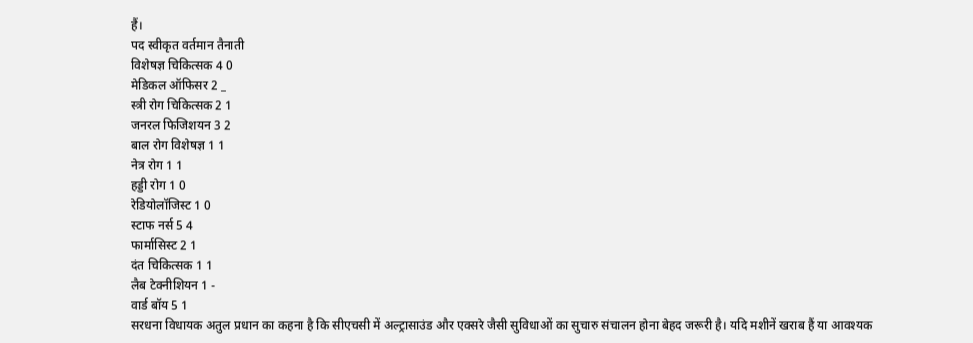हैं।
पद स्वीकृत वर्तमान तैनाती
विशेषज्ञ चिकित्सक 4 0
मेडिकल ऑफिसर 2 _
स्त्री रोग चिकित्सक 2 1
जनरल फिजिशयन 3 2
बाल रोग विशेषज्ञ 1 1
नेत्र रोग 1 1
हड्डी रोग 1 0
रेडियोलॉजिस्ट 1 0
स्टाफ नर्स 5 4
फार्मासिस्ट 2 1
दंत चिकित्सक 1 1
लैब टेक्नीशियन 1 -
वार्ड बॉय 5 1
सरधना विधायक अतुल प्रधान का कहना है कि सीएचसी में अल्ट्रासाउंड और एक्सरे जैसी सुविधाओं का सुचारु संचालन होना बेहद जरूरी है। यदि मशीनें खराब हैं या आवश्यक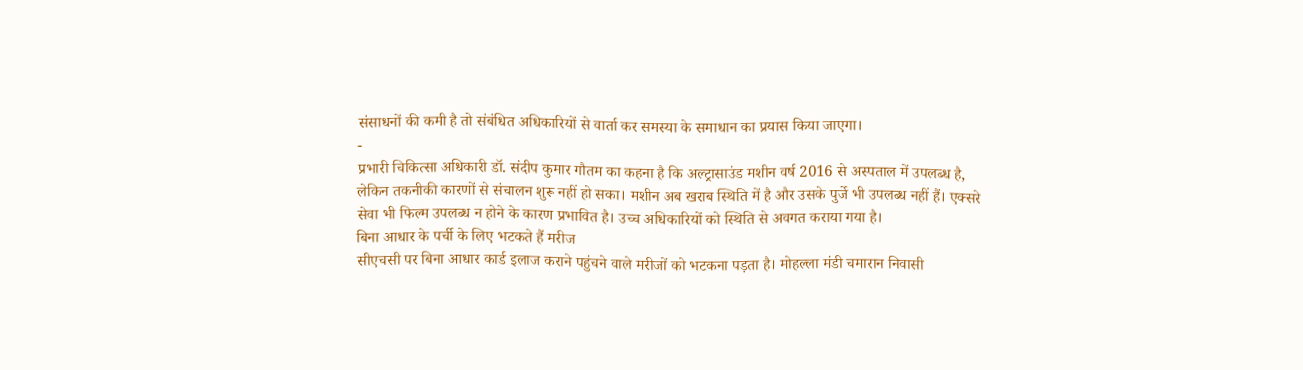संसाधनों की कमी है तो संबंधित अधिकारियों से वार्ता कर समस्या के समाधान का प्रयास किया जाएगा।
-
प्रभारी चिकित्सा अधिकारी डॉ. संदीप कुमार गौतम का कहना है कि अल्ट्रासाउंड मशीन वर्ष 2016 से अस्पताल में उपलब्ध है, लेकिन तकनीकी कारणों से संचालन शुरू नहीं हो सका। मशीन अब खराब स्थिति में है और उसके पुर्जे भी उपलब्ध नहीं हैं। एक्सरे सेवा भी फिल्म उपलब्ध न होने के कारण प्रभावित है। उच्च अधिकारियों को स्थिति से अवगत कराया गया है।
बिना आधार के पर्ची के लिए भटकते हैं मरीज
सीएचसी पर बिना आधार कार्ड इलाज कराने पहुंचने वाले मरीजों को भटकना पड़ता है। मोहल्ला मंडी चमारान निवासी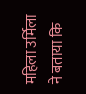महिला उर्मिला ने बताया कि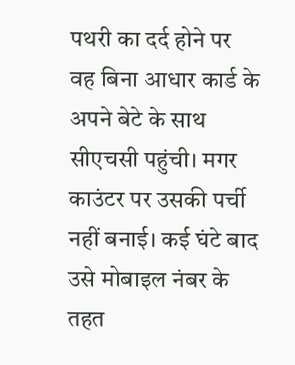पथरी का दर्द होने पर वह बिना आधार कार्ड के अपने बेटे के साथ सीएचसी पहुंची। मगर काउंटर पर उसकी पर्ची नहीं बनाई। कई घंटे बाद उसे मोबाइल नंबर के तहत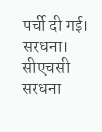पर्ची दी गई।
सरधना। सीएचसी सरधना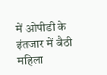में ओपीडी के इंतजार में बैठी महिला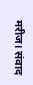मरीज। संवाद